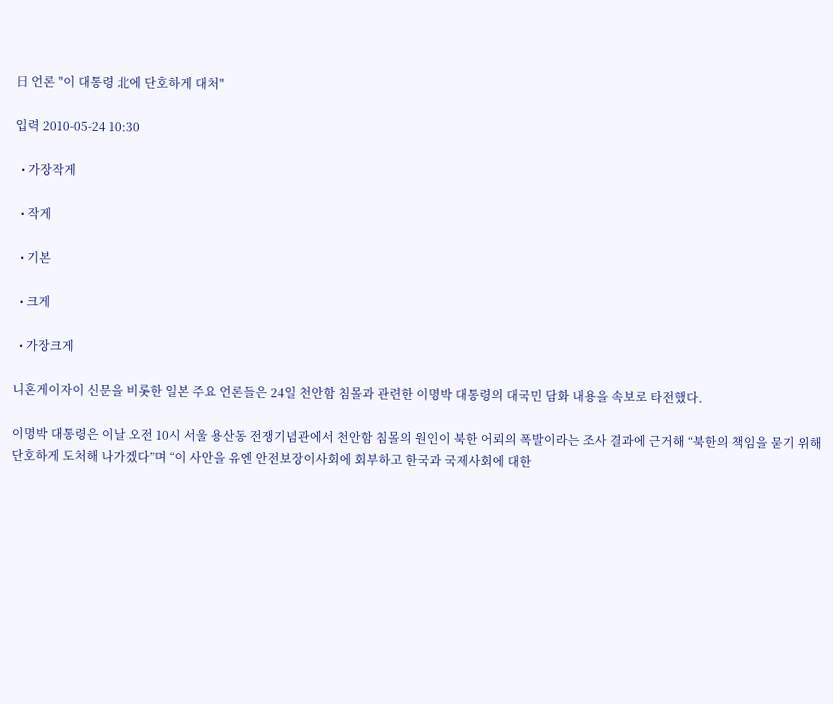日 언론 "이 대통령 北에 단호하게 대처"

입력 2010-05-24 10:30

  • 가장작게

  • 작게

  • 기본

  • 크게

  • 가장크게

니혼게이자이 신문을 비롯한 일본 주요 언론들은 24일 천안함 침몰과 관련한 이명박 대통령의 대국민 담화 내용을 속보로 타전했다.

이명박 대통령은 이날 오전 10시 서울 용산동 전쟁기념관에서 천안함 침몰의 원인이 북한 어뢰의 폭발이라는 조사 결과에 근거해 “북한의 책임을 묻기 위해 단호하게 도처해 나가겠다”며 “이 사안을 유엔 안전보장이사회에 회부하고 한국과 국제사회에 대한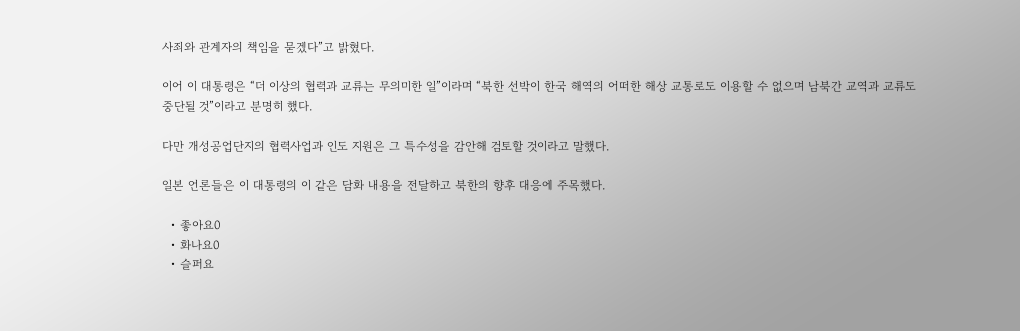사죄와 관계자의 책임을 묻겠다”고 밝혔다.

이어 이 대통령은 “더 이상의 협력과 교류는 무의미한 일”이라며 “북한 선박이 한국 해역의 어떠한 해상 교통로도 이용할 수 없으며 남북간 교역과 교류도 중단될 것”이라고 분명히 했다.

다만 개성공업단지의 협력사업과 인도 지원은 그 특수성을 감안해 검토할 것이라고 말했다.

일본 언론들은 이 대통령의 이 같은 담화 내용을 전달하고 북한의 향후 대응에 주목했다.

  • 좋아요0
  • 화나요0
  • 슬퍼요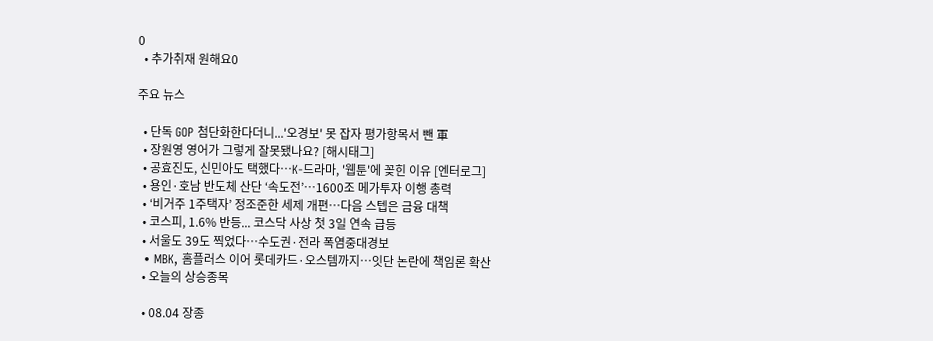0
  • 추가취재 원해요0

주요 뉴스

  • 단독 GOP 첨단화한다더니...'오경보' 못 잡자 평가항목서 뺀 軍
  • 장원영 영어가 그렇게 잘못됐나요? [해시태그]
  • 공효진도, 신민아도 택했다⋯K-드라마, '웹툰'에 꽂힌 이유 [엔터로그]
  • 용인·호남 반도체 산단 ‘속도전’…1600조 메가투자 이행 총력
  • ‘비거주 1주택자’ 정조준한 세제 개편…다음 스텝은 금융 대책
  • 코스피, 1.6% 반등... 코스닥 사상 첫 3일 연속 급등
  • 서울도 39도 찍었다…수도권·전라 폭염중대경보
  • MBK, 홈플러스 이어 롯데카드·오스템까지…잇단 논란에 책임론 확산
  • 오늘의 상승종목

  • 08.04 장종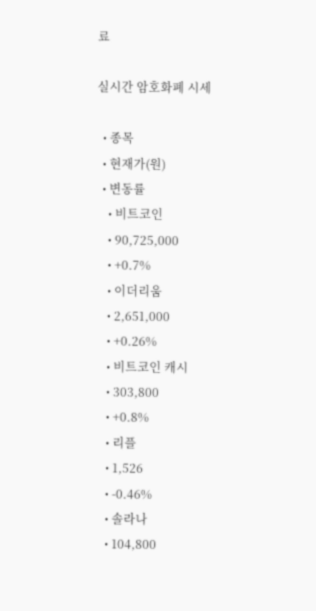료

실시간 암호화폐 시세

  • 종목
  • 현재가(원)
  • 변동률
    • 비트코인
    • 90,725,000
    • +0.7%
    • 이더리움
    • 2,651,000
    • +0.26%
    • 비트코인 캐시
    • 303,800
    • +0.8%
    • 리플
    • 1,526
    • -0.46%
    • 솔라나
    • 104,800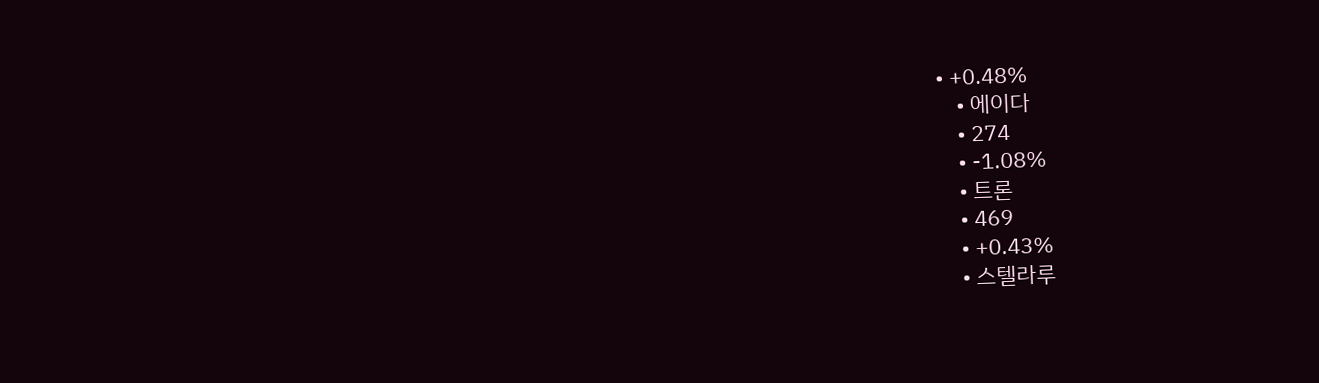• +0.48%
    • 에이다
    • 274
    • -1.08%
    • 트론
    • 469
    • +0.43%
    • 스텔라루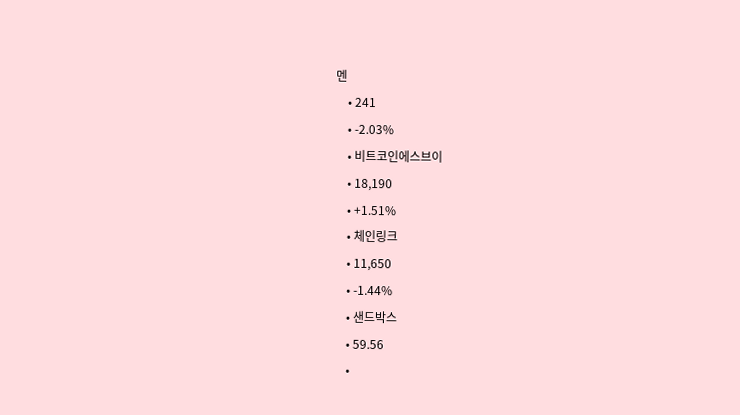멘
    • 241
    • -2.03%
    • 비트코인에스브이
    • 18,190
    • +1.51%
    • 체인링크
    • 11,650
    • -1.44%
    • 샌드박스
    • 59.56
    •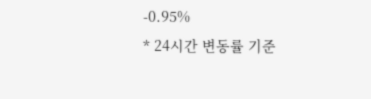-0.95%
* 24시간 변동률 기준